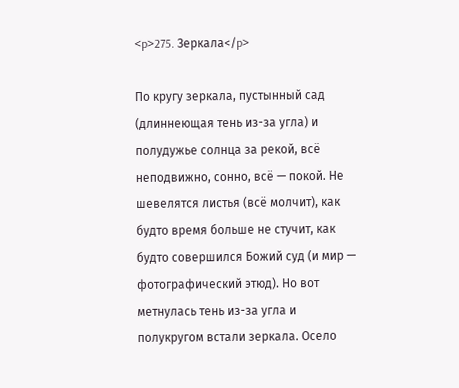<p>275. Зеркала</p>

По кругу зеркала, пустынный сад (длиннеющая тень из-за угла) и полудужье солнца за рекой, всё неподвижно, сонно, всё — покой. Не шевелятся листья (всё молчит), как будто время больше не стучит, как будто совершился Божий суд (и мир — фотографический этюд). Но вот метнулась тень из-за угла и полукругом встали зеркала. Осело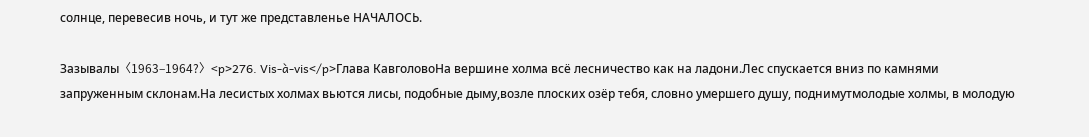солнце, перевесив ночь, и тут же представленье НАЧАЛОСЬ.

Зазывалы〈1963–1964?〉<p>276. Vis-à-vis</p>Глава КавголовоНа вершине холма всё лесничество как на ладони.Лес спускается вниз по камнями запруженным склонам.На лесистых холмах вьются лисы, подобные дыму,возле плоских озёр тебя, словно умершего душу, поднимутмолодые холмы, в молодую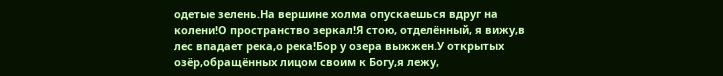одетые зелень.На вершине холма опускаешься вдруг на колени!О пространство зеркал!Я стою, отделённый, я вижу,в лес впадает река,о река!Бор у озера выжжен.У открытых озёр,обращённых лицом своим к Богу,я лежу,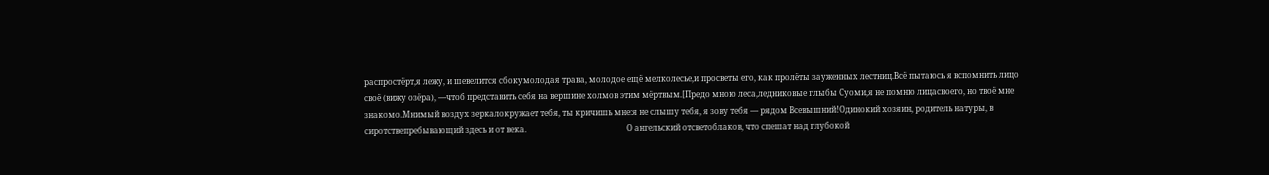распростёрт,я лежу, и шевелится сбокумолодая трава, молодое ещё мелколесье,и просветы его, как пролёты зауженных лестниц.Всё пытаюсь я вспомнить лицо своё (вижу озёра), —чтоб представить себя на вершине холмов этим мёртвым.[Предо мною леса,ледниковые глыбы Суоми,я не помню лицасвоего, но твоё мне знакомо.Мнимый воздух зеркалокружает тебя, ты кричишь мне:я не слышу тебя, я зову тебя — рядом Всевышний!Одинокий хозяин, родитель натуры, в сиротствепребывающий здесь и от века.                                                  О ангельский отсветоблаков, что спешат над глубокой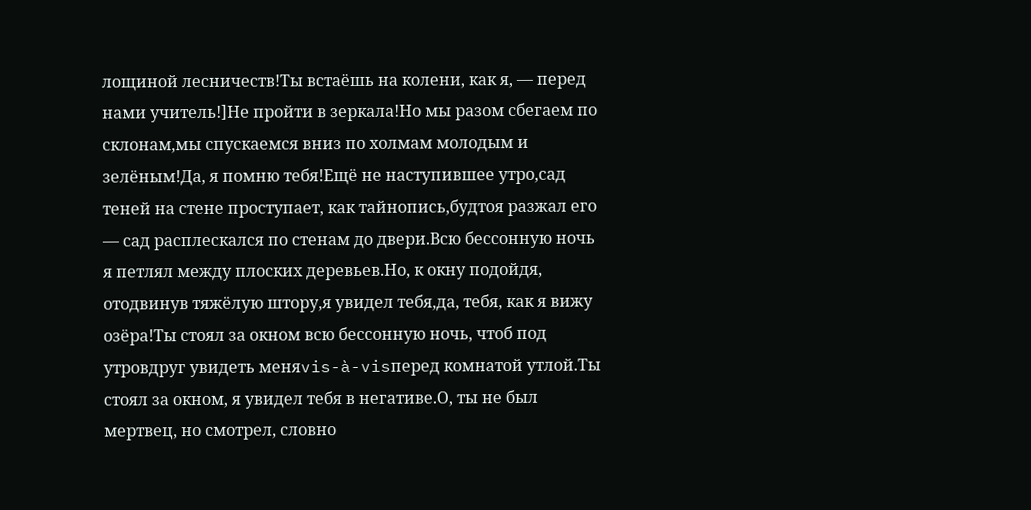лощиной лесничеств!Ты встаёшь на колени, как я, — перед нами учитель!]Не пройти в зеркала!Но мы разом сбегаем по склонам,мы спускаемся вниз по холмам молодым и зелёным!Да, я помню тебя!Ещё не наступившее утро,сад теней на стене проступает, как тайнопись,будтоя разжал его — сад расплескался по стенам до двери.Всю бессонную ночь я петлял между плоских деревьев.Но, к окну подойдя, отодвинув тяжёлую штору,я увидел тебя,да, тебя, как я вижу озёра!Ты стоял за окном всю бессонную ночь, чтоб под утровдруг увидеть меняvis-à-visперед комнатой утлой.Ты стоял за окном, я увидел тебя в негативе.О, ты не был мертвец, но смотрел, словно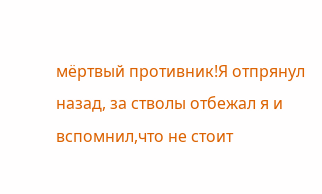мёртвый противник!Я отпрянул назад, за стволы отбежал я и вспомнил,что не стоит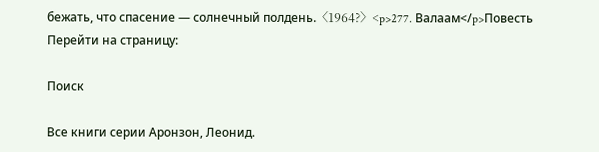бежать, что спасение — солнечный полдень.〈1964?〉<p>277. Валаам</p>Повесть
Перейти на страницу:

Поиск

Все книги серии Аронзон, Леонид.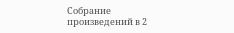Собрание произведений в 2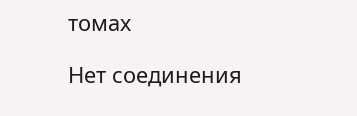томах

Нет соединения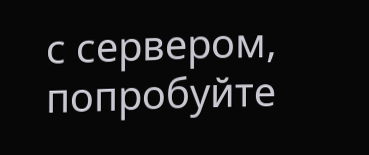с сервером, попробуйте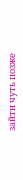зайти чуть позже